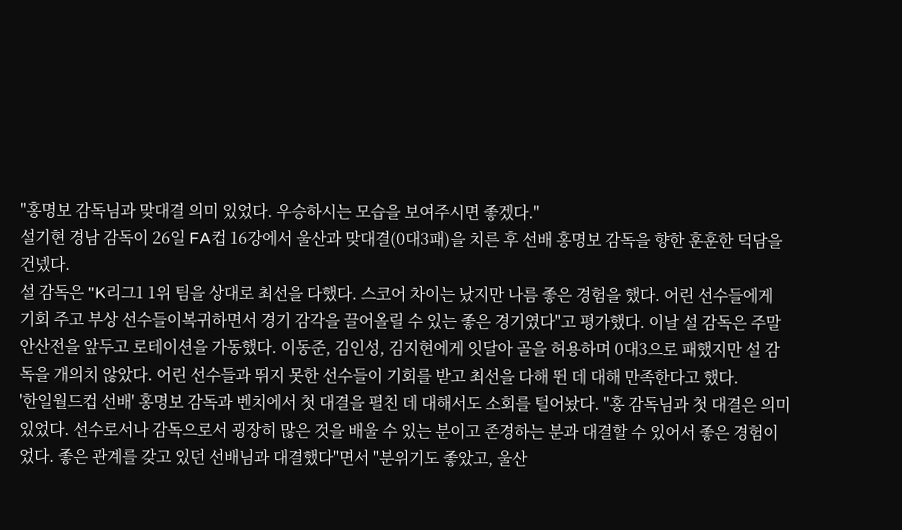"홍명보 감독님과 맞대결 의미 있었다. 우승하시는 모습을 보여주시면 좋겠다."
설기현 경남 감독이 26일 FA컵 16강에서 울산과 맞대결(0대3패)을 치른 후 선배 홍명보 감독을 향한 훈훈한 덕담을 건넸다.
설 감독은 "K리그1 1위 팀을 상대로 최선을 다했다. 스코어 차이는 났지만 나름 좋은 경험을 했다. 어린 선수들에게 기회 주고 부상 선수들이복귀하면서 경기 감각을 끌어올릴 수 있는 좋은 경기였다"고 평가했다. 이날 설 감독은 주말 안산전을 앞두고 로테이션을 가동했다. 이동준, 김인성, 김지현에게 잇달아 골을 허용하며 0대3으로 패했지만 설 감독을 개의치 않았다. 어린 선수들과 뛰지 못한 선수들이 기회를 받고 최선을 다해 뛴 데 대해 만족한다고 했다.
'한일월드컵 선배' 홍명보 감독과 벤치에서 첫 대결을 펼친 데 대해서도 소회를 털어놨다. "홍 감독님과 첫 대결은 의미 있었다. 선수로서나 감독으로서 굉장히 많은 것을 배울 수 있는 분이고 존경하는 분과 대결할 수 있어서 좋은 경험이었다. 좋은 관계를 갖고 있던 선배님과 대결했다"면서 "분위기도 좋았고, 울산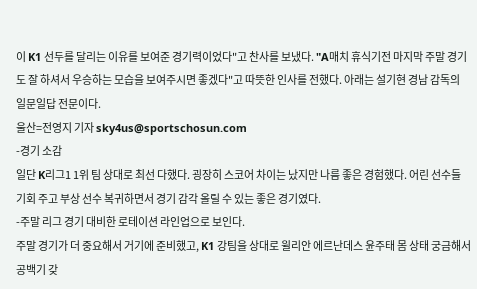이 K1 선두를 달리는 이유를 보여준 경기력이었다"고 찬사를 보냈다. "A매치 휴식기전 마지막 주말 경기도 잘 하셔서 우승하는 모습을 보여주시면 좋겠다"고 따뜻한 인사를 전했다. 아래는 설기현 경남 감독의 일문일답 전문이다.
울산=전영지 기자 sky4us@sportschosun.com
-경기 소감
일단 K리그1 1위 팀 상대로 최선 다했다. 굉장히 스코어 차이는 났지만 나름 좋은 경험했다. 어린 선수들 기회 주고 부상 선수 복귀하면서 경기 감각 올릴 수 있는 좋은 경기였다.
-주말 리그 경기 대비한 로테이션 라인업으로 보인다.
주말 경기가 더 중요해서 거기에 준비했고, K1 강팀을 상대로 윌리안 에르난데스 윤주태 몸 상태 궁금해서 공백기 갖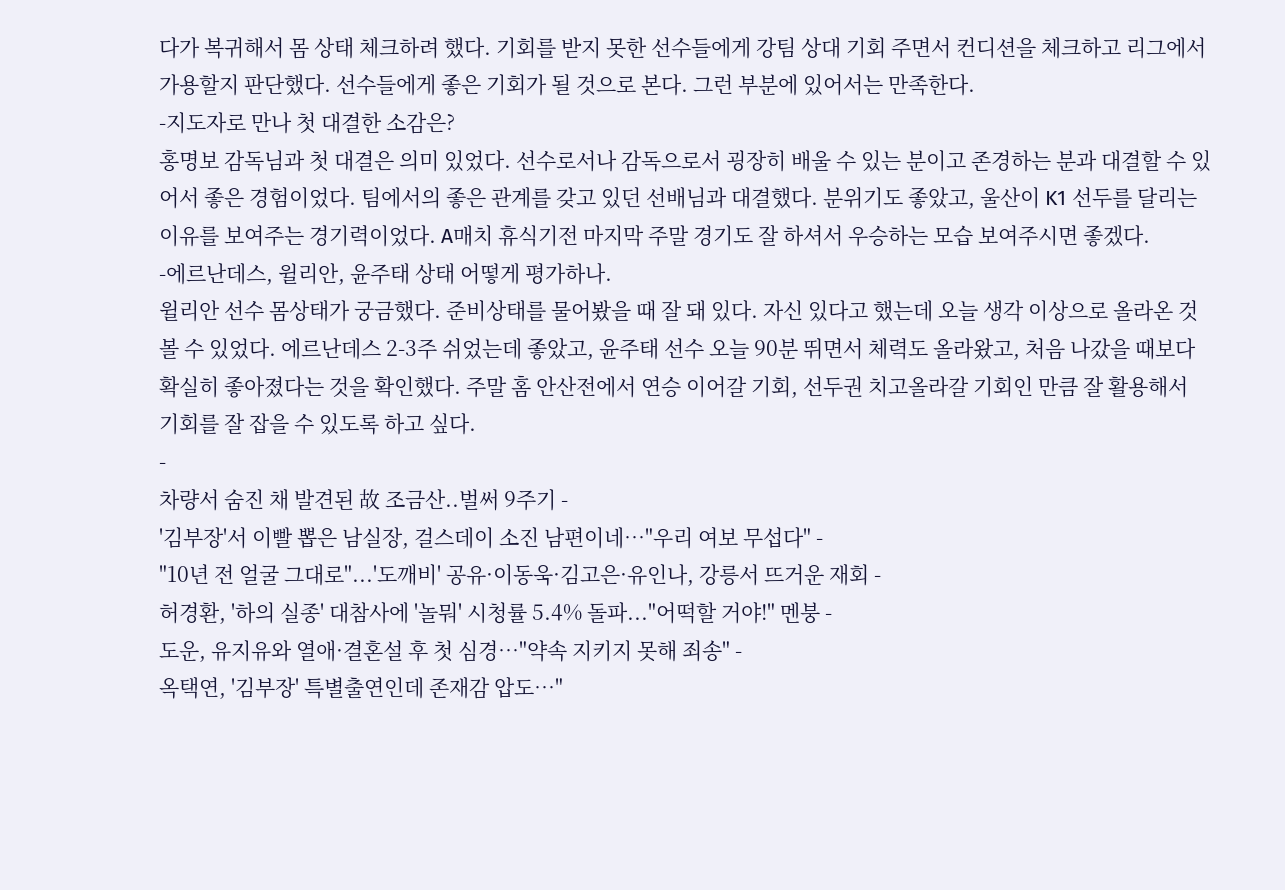다가 복귀해서 몸 상태 체크하려 했다. 기회를 받지 못한 선수들에게 강팀 상대 기회 주면서 컨디션을 체크하고 리그에서 가용할지 판단했다. 선수들에게 좋은 기회가 될 것으로 본다. 그런 부분에 있어서는 만족한다.
-지도자로 만나 첫 대결한 소감은?
홍명보 감독님과 첫 대결은 의미 있었다. 선수로서나 감독으로서 굉장히 배울 수 있는 분이고 존경하는 분과 대결할 수 있어서 좋은 경험이었다. 팀에서의 좋은 관계를 갖고 있던 선배님과 대결했다. 분위기도 좋았고, 울산이 K1 선두를 달리는 이유를 보여주는 경기력이었다. A매치 휴식기전 마지막 주말 경기도 잘 하셔서 우승하는 모습 보여주시면 좋겠다.
-에르난데스, 윌리안, 윤주태 상태 어떻게 평가하나.
윌리안 선수 몸상태가 궁금했다. 준비상태를 물어봤을 때 잘 돼 있다. 자신 있다고 했는데 오늘 생각 이상으로 올라온 것 볼 수 있었다. 에르난데스 2-3주 쉬었는데 좋았고, 윤주태 선수 오늘 90분 뛰면서 체력도 올라왔고, 처음 나갔을 때보다 확실히 좋아졌다는 것을 확인했다. 주말 홈 안산전에서 연승 이어갈 기회, 선두권 치고올라갈 기회인 만큼 잘 활용해서 기회를 잘 잡을 수 있도록 하고 싶다.
-
차량서 숨진 채 발견된 故 조금산..벌써 9주기 -
'김부장'서 이빨 뽑은 남실장, 걸스데이 소진 남편이네…"우리 여보 무섭다" -
"10년 전 얼굴 그대로"...'도깨비' 공유·이동욱·김고은·유인나, 강릉서 뜨거운 재회 -
허경환, '하의 실종' 대참사에 '놀뭐' 시청률 5.4% 돌파..."어떡할 거야!" 멘붕 -
도운, 유지유와 열애·결혼설 후 첫 심경…"약속 지키지 못해 죄송" -
옥택연, '김부장' 특별출연인데 존재감 압도…"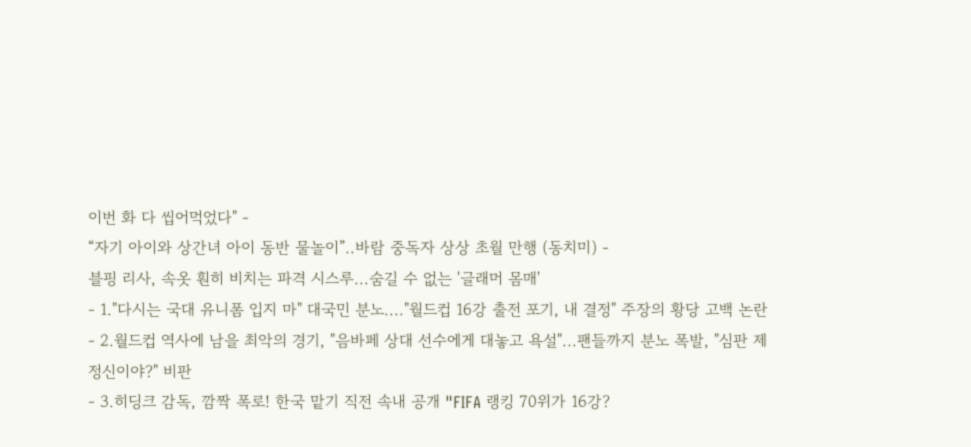이번 화 다 씹어먹었다" -
“자기 아이와 상간녀 아이 동반 물놀이”..바람 중독자 상상 초월 만행 (동치미) -
블핑 리사, 속옷 훤히 비치는 파격 시스루...숨길 수 없는 '글래머 몸매'
- 1."다시는 국대 유니폼 입지 마" 대국민 분노...."월드컵 16강 출전 포기, 내 결정" 주장의 황당 고백 논란
- 2.월드컵 역사에 남을 최악의 경기, "음바페 상대 선수에게 대놓고 욕설"...팬들까지 분노 폭발, "심판 제정신이야?" 비판
- 3.히딩크 감독, 깜짝 폭로! 한국 맡기 직전 속내 공개 "FIFA 랭킹 70위가 16강?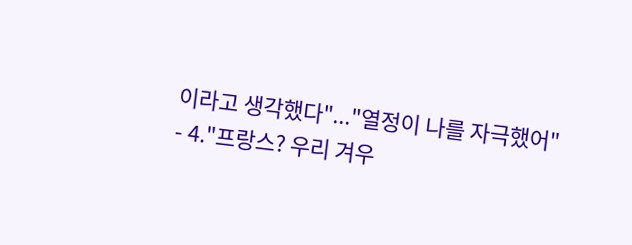이라고 생각했다"..."열정이 나를 자극했어"
- 4."프랑스? 우리 겨우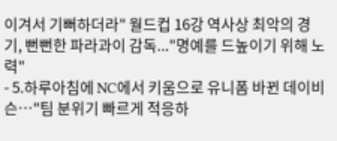이겨서 기뻐하더라" 월드컵 16강 역사상 최악의 경기, 뻔뻔한 파라과이 감독..."명예를 드높이기 위해 노력"
- 5.하루아침에 NC에서 키움으로 유니폼 바뀐 데이비슨…"팀 분위기 빠르게 적응하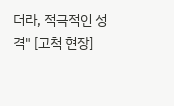더라, 적극적인 성격" [고척 현장]